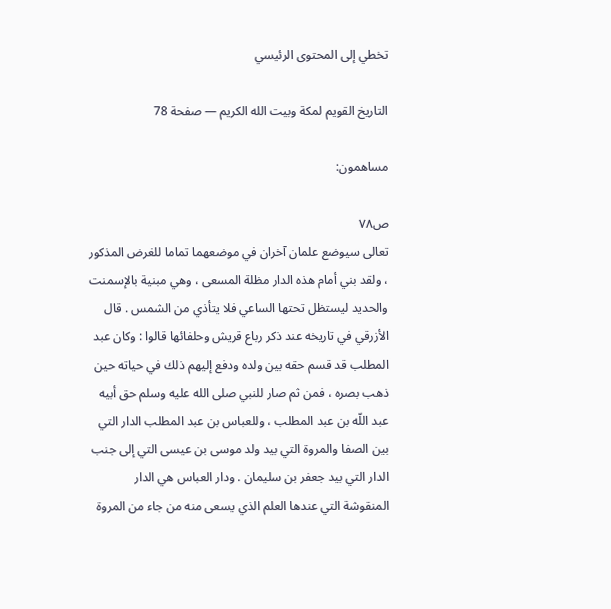تخطي إلى المحتوى الرئيسي

التاريخ القويم لمكة وبيت الله الكريم — صفحة 78

مساهمون:

ص٧٨
تعالى سيوضع علمان آخران في موضعهما تماما للغرض المذكور ، ولقد بني أمام هذه الدار مظلة المسعى ، وهي مبنية بالإسمنت والحديد ليستظل تحتها الساعي فلا يتأذي من الشمس . قال الأزرقي في تاريخه عند ذكر رباع قريش وحلفائها قالوا : وكان عبد المطلب قد قسم حقه بين ولده ودفع إليهم ذلك في حياته حين ذهب بصره ، فمن ثم صار للنبي صلى الله عليه وسلم حق أبيه عبد اللّه بن عبد المطلب ، وللعباس بن عبد المطلب الدار التي بين الصفا والمروة التي بيد ولد موسى بن عيسى التي إلى جنب الدار التي بيد جعفر بن سليمان . ودار العباس هي الدار المنقوشة التي عندها العلم الذي يسعى منه من جاء من المروة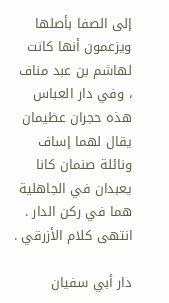إلى الصفا بأصلها ويزعمون أنها كانت لهاشم بن عبد مناف ، وفي دار العباس هذه حجران عظيمان يقال لهما إساف ونائلة صنمان كانا يعبدان في الجاهلية هما في ركن الدار . انتهى كلام الأزرقي .

دار أبي سفيان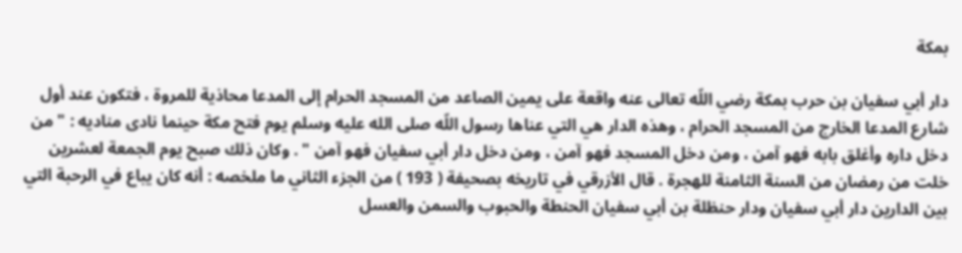بمكة

دار أبي سفيان بن حرب بمكة رضي اللّه تعالى عنه واقعة على يمين الصاعد من المسجد الحرام إلى المدعا محاذية للمروة ، فتكون عند أول شارع المدعا الخارج من المسجد الحرام ، وهذه الدار هي التي عناها رسول اللّه صلى الله عليه وسلم يوم فتح مكة حينما نادى مناديه : " من دخل داره وأغلق بابه فهو آمن ، ومن دخل المسجد فهو آمن ، ومن دخل دار أبي سفيان فهو آمن " . وكان ذلك صبح يوم الجمعة لعشرين خلت من رمضان من السنة الثامنة للهجرة . قال الأزرقي في تاريخه بصحيفة ( 193 ) من الجزء الثاني ما ملخصه : أنه كان يباع في الرحبة التي بين الدارين دار أبي سفيان ودار حنظلة بن أبي سفيان الحنطة والحبوب والسمن والعسل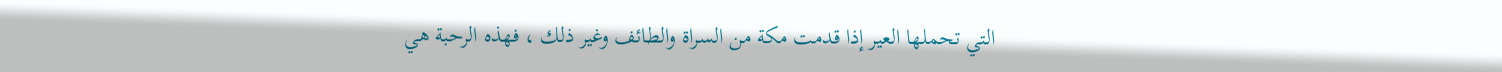التي تحملها العير إذا قدمت مكة من السراة والطائف وغير ذلك ، فهذه الرحبة هي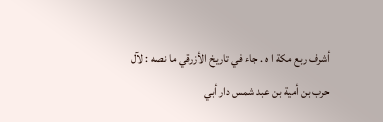أشرف ربع مكة ا ه . جاء في تاريخ الأزرقي ما نصه : لآل حرب بن أمية بن عبد شمس دار أبي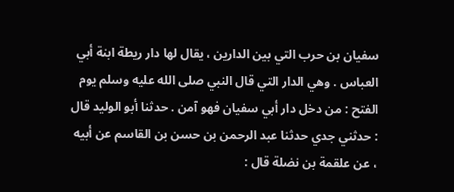سفيان بن حرب التي بين الدارين ، يقال لها دار ريطة ابنة أبي العباس . وهي الدار التي قال النبي صلى الله عليه وسلم يوم الفتح : من دخل دار أبي سفيان فهو آمن . حدثنا أبو الوليد قال : حدثني جدي حدثنا عبد الرحمن بن حسن بن القاسم عن أبيه ، عن علقمة بن نضلة قال :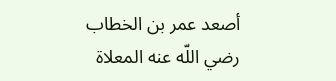أصعد عمر بن الخطاب رضي اللّه عنه المعلاة